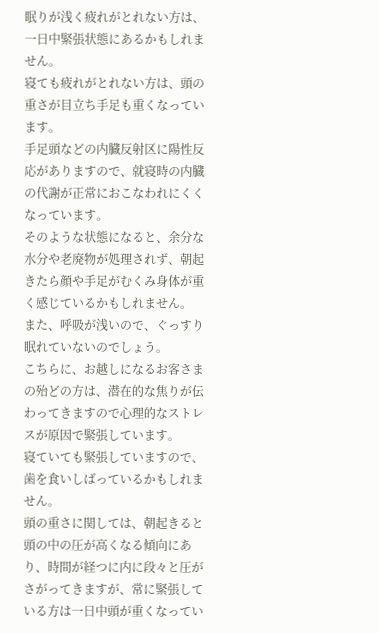眠りが浅く疲れがとれない方は、一日中緊張状態にあるかもしれません。
寝ても疲れがとれない方は、頭の重さが目立ち手足も重くなっています。
手足頭などの内臓反射区に陽性反応がありますので、就寝時の内臓の代謝が正常におこなわれにくくなっています。
そのような状態になると、余分な水分や老廃物が処理されず、朝起きたら顔や手足がむくみ身体が重く感じているかもしれません。
また、呼吸が浅いので、ぐっすり眠れていないのでしょう。
こちらに、お越しになるお客さまの殆どの方は、潜在的な焦りが伝わってきますので心理的なストレスが原因で緊張しています。
寝ていても緊張していますので、歯を食いしばっているかもしれません。
頭の重さに関しては、朝起きると頭の中の圧が高くなる傾向にあり、時間が経つに内に段々と圧がさがってきますが、常に緊張している方は一日中頭が重くなってい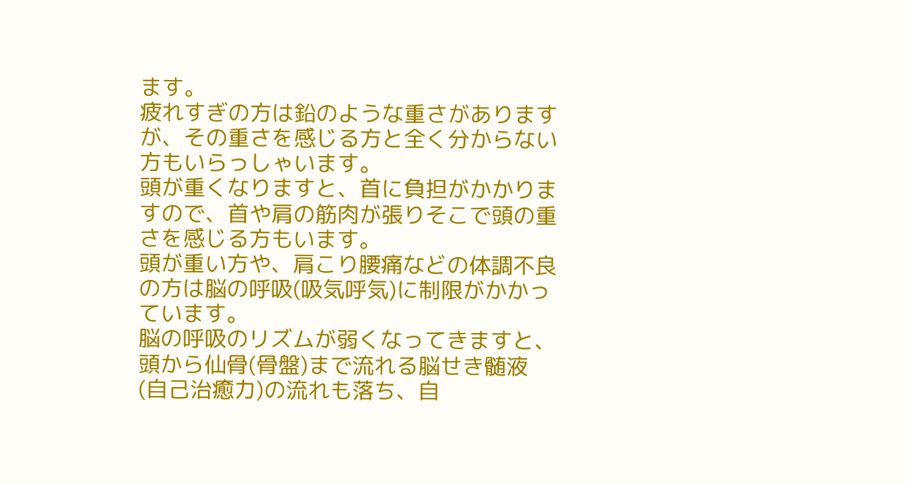ます。
疲れすぎの方は鉛のような重さがありますが、その重さを感じる方と全く分からない方もいらっしゃいます。
頭が重くなりますと、首に負担がかかりますので、首や肩の筋肉が張りそこで頭の重さを感じる方もいます。
頭が重い方や、肩こり腰痛などの体調不良の方は脳の呼吸(吸気呼気)に制限がかかっています。
脳の呼吸のリズムが弱くなってきますと、頭から仙骨(骨盤)まで流れる脳せき髄液(自己治癒力)の流れも落ち、自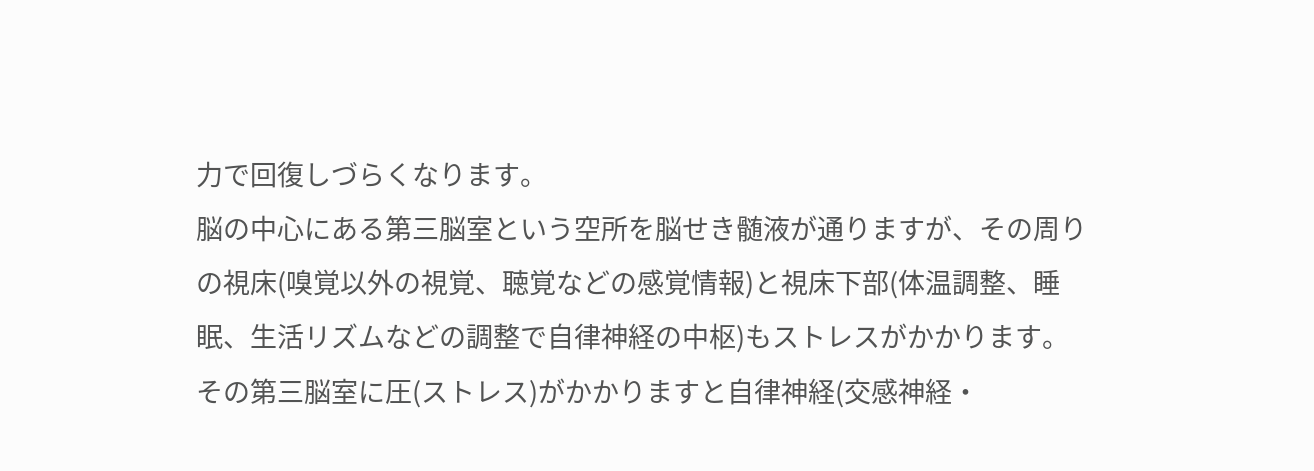力で回復しづらくなります。
脳の中心にある第三脳室という空所を脳せき髄液が通りますが、その周りの視床(嗅覚以外の視覚、聴覚などの感覚情報)と視床下部(体温調整、睡眠、生活リズムなどの調整で自律神経の中枢)もストレスがかかります。
その第三脳室に圧(ストレス)がかかりますと自律神経(交感神経・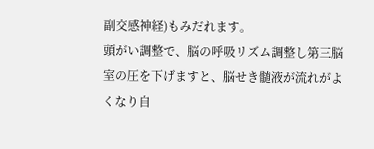副交感神経)もみだれます。
頭がい調整で、脳の呼吸リズム調整し第三脳室の圧を下げますと、脳せき髄液が流れがよくなり自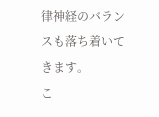律神経のバランスも落ち着いてきます。
こ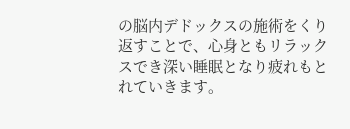の脳内デドックスの施術をくり返すことで、心身ともリラックスでき深い睡眠となり疲れもとれていきます。